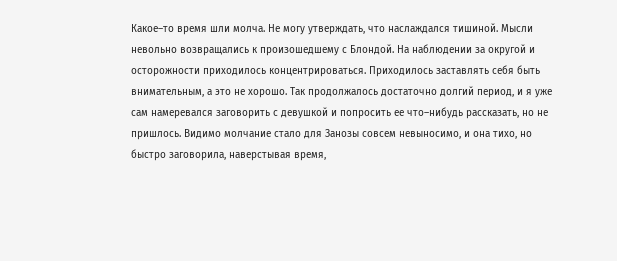Какое–то время шли молча. Не могу утверждать, что наслаждался тишиной. Мысли невольно возвращались к произошедшему с Блондой. На наблюдении за округой и осторожности приходилось концентрироваться. Приходилось заставлять себя быть внимательным, а это не хорошо. Так продолжалось достаточно долгий период, и я уже сам намеревался заговорить с девушкой и попросить ее что–нибудь рассказать, но не пришлось. Видимо молчание стало для Занозы совсем невыносимо, и она тихо, но быстро заговорила, наверстывая время,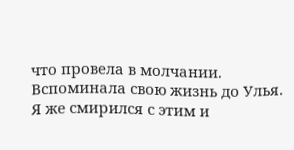что провела в молчании. Вспоминала свою жизнь до Улья. Я же смирился с этим и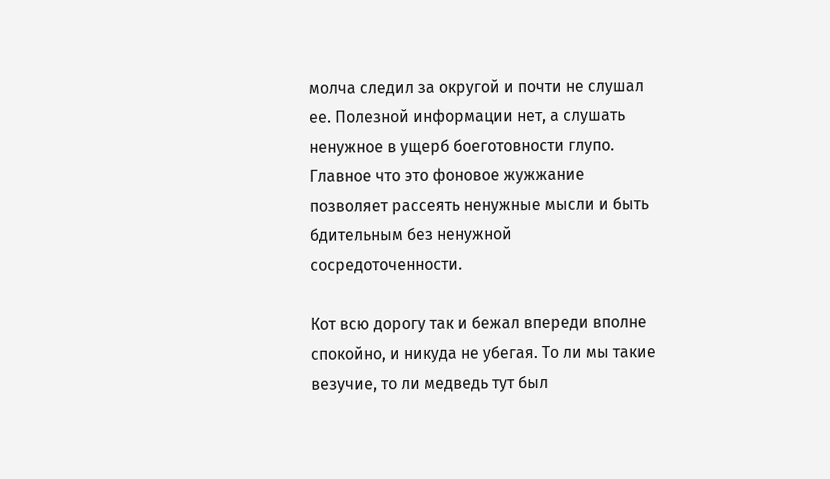молча следил за округой и почти не слушал ее. Полезной информации нет, а слушать ненужное в ущерб боеготовности глупо. Главное что это фоновое жужжание позволяет рассеять ненужные мысли и быть бдительным без ненужной сосредоточенности.

Кот всю дорогу так и бежал впереди вполне спокойно, и никуда не убегая. То ли мы такие везучие, то ли медведь тут был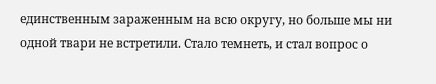единственным зараженным на всю округу, но больше мы ни одной твари не встретили. Стало темнеть, и стал вопрос о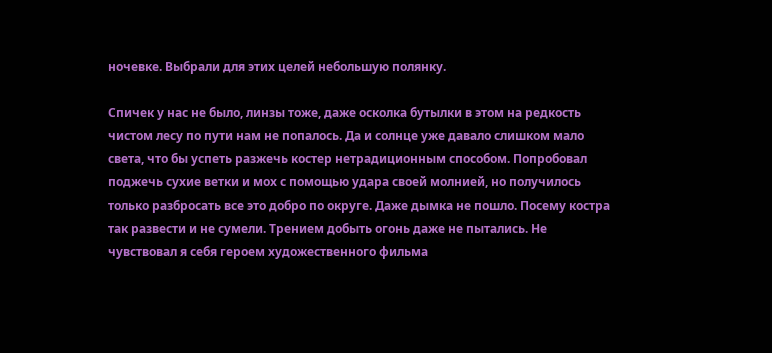ночевке. Выбрали для этих целей небольшую полянку.

Спичек у нас не было, линзы тоже, даже осколка бутылки в этом на редкость чистом лесу по пути нам не попалось. Да и солнце уже давало слишком мало света, что бы успеть разжечь костер нетрадиционным способом. Попробовал поджечь сухие ветки и мох с помощью удара своей молнией, но получилось только разбросать все это добро по округе. Даже дымка не пошло. Посему костра так развести и не сумели. Трением добыть огонь даже не пытались. Не чувствовал я себя героем художественного фильма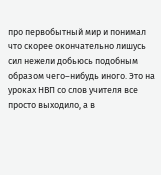про первобытный мир и понимал что скорее окончательно лишусь сил нежели добьюсь подобным образом чего–нибудь иного. Это на уроках НВП со слов учителя все просто выходило, а в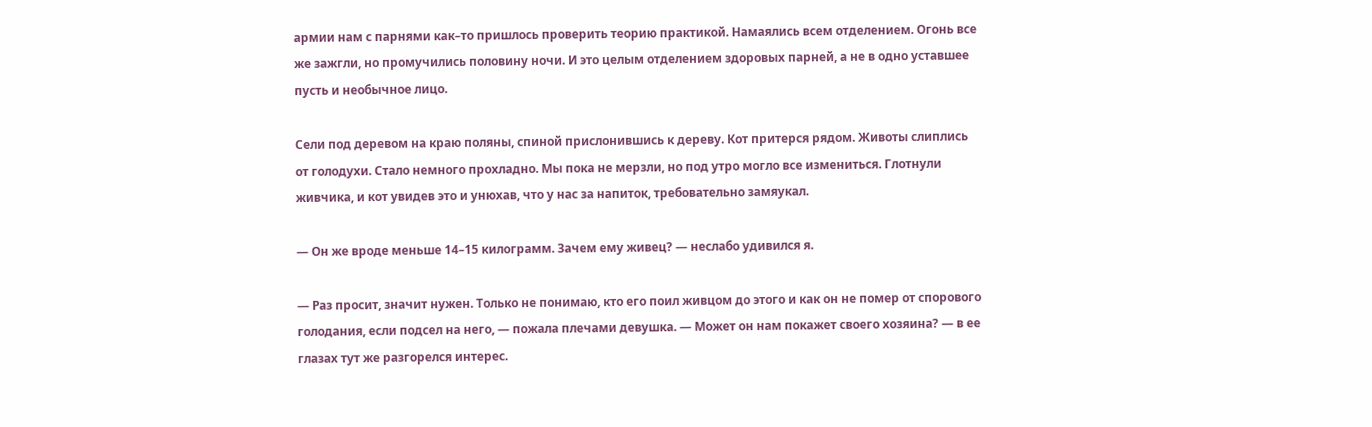армии нам с парнями как–то пришлось проверить теорию практикой. Намаялись всем отделением. Огонь все же зажгли, но промучились половину ночи. И это целым отделением здоровых парней, а не в одно уставшее пусть и необычное лицо.

Сели под деревом на краю поляны, спиной прислонившись к дереву. Кот притерся рядом. Животы слиплись от голодухи. Стало немного прохладно. Мы пока не мерзли, но под утро могло все измениться. Глотнули живчика, и кот увидев это и унюхав, что у нас за напиток, требовательно замяукал.

— Он же вроде меньше 14–15 килограмм. Зачем ему живец? — неслабо удивился я.

— Раз просит, значит нужен. Только не понимаю, кто его поил живцом до этого и как он не помер от спорового голодания, если подсел на него, — пожала плечами девушка. — Может он нам покажет своего хозяина? — в ее глазах тут же разгорелся интерес.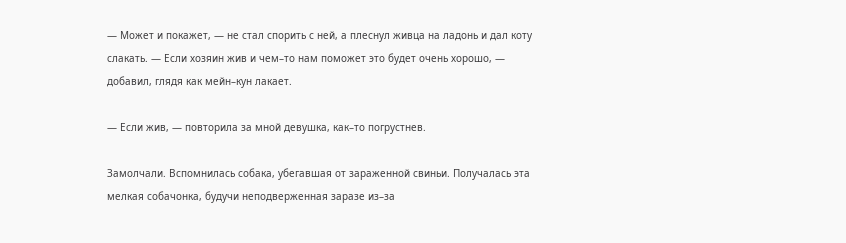— Может и покажет, — не стал спорить с ней, а плеснул живца на ладонь и дал коту слакать. — Если хозяин жив и чем–то нам поможет это будет очень хорошо, — добавил, глядя как мейн–кун лакает.

— Если жив, — повторила за мной девушка, как–то погрустнев.

Замолчали. Вспомнилась собака, убегавшая от зараженной свиньи. Получалась эта мелкая собачонка, будучи неподверженная заразе из–за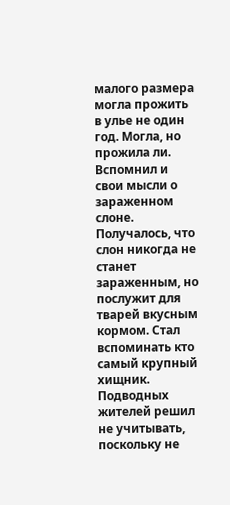малого размера могла прожить в улье не один год. Могла, но прожила ли. Вспомнил и свои мысли о зараженном слоне. Получалось, что слон никогда не станет зараженным, но послужит для тварей вкусным кормом. Стал вспоминать кто самый крупный хищник. Подводных жителей решил не учитывать, поскольку не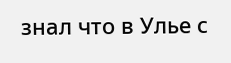знал что в Улье с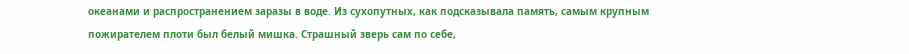океанами и распространением заразы в воде. Из сухопутных, как подсказывала память, самым крупным пожирателем плоти был белый мишка. Страшный зверь сам по себе,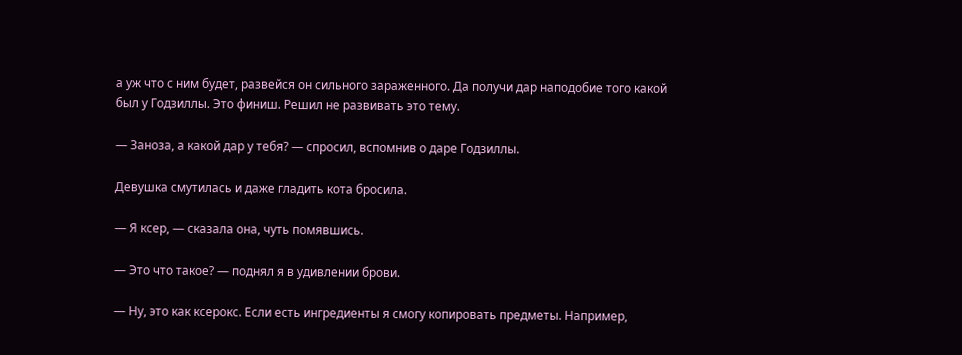а уж что с ним будет, развейся он сильного зараженного. Да получи дар наподобие того какой был у Годзиллы. Это финиш. Решил не развивать это тему.

— Заноза, а какой дар у тебя? — спросил, вспомнив о даре Годзиллы.

Девушка смутилась и даже гладить кота бросила.

— Я ксер, — сказала она, чуть помявшись.

— Это что такое? — поднял я в удивлении брови.

— Ну, это как ксерокс. Если есть ингредиенты я смогу копировать предметы. Например,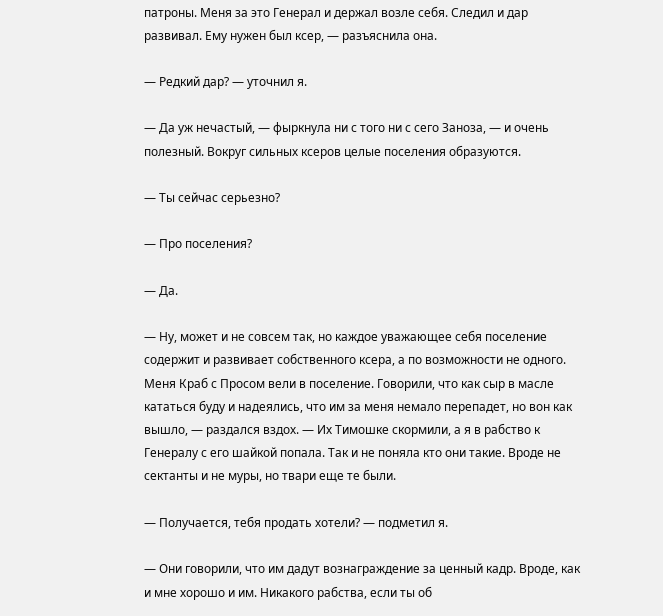патроны. Меня за это Генерал и держал возле себя. Следил и дар развивал. Ему нужен был ксер, — разъяснила она.

— Редкий дар? — уточнил я.

— Да уж нечастый, — фыркнула ни с того ни с сего Заноза, — и очень полезный. Вокруг сильных ксеров целые поселения образуются.

— Ты сейчас серьезно?

— Про поселения?

— Да.

— Ну, может и не совсем так, но каждое уважающее себя поселение содержит и развивает собственного ксера, а по возможности не одного. Меня Краб с Просом вели в поселение. Говорили, что как сыр в масле кататься буду и надеялись, что им за меня немало перепадет, но вон как вышло, — раздался вздох. — Их Тимошке скормили, а я в рабство к Генералу с его шайкой попала. Так и не поняла кто они такие. Вроде не сектанты и не муры, но твари еще те были.

— Получается, тебя продать хотели? — подметил я.

— Они говорили, что им дадут вознаграждение за ценный кадр. Вроде, как и мне хорошо и им. Никакого рабства, если ты об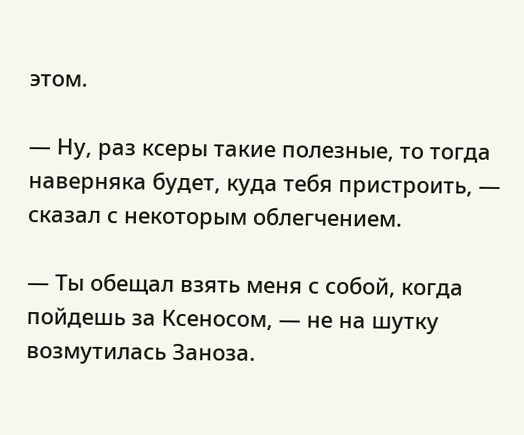этом.

— Ну, раз ксеры такие полезные, то тогда наверняка будет, куда тебя пристроить, — сказал с некоторым облегчением.

— Ты обещал взять меня с собой, когда пойдешь за Ксеносом, — не на шутку возмутилась Заноза.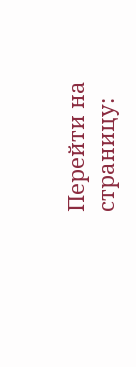Перейти на страницу: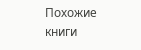Похожие книги